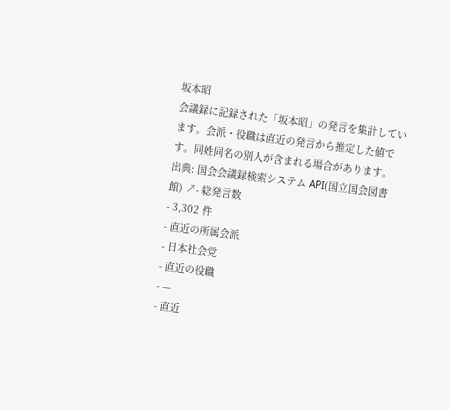坂本昭
会議録に記録された「坂本昭」の発言を集計しています。会派・役職は直近の発言から推定した値です。同姓同名の別人が含まれる場合があります。
出典: 国会会議録検索システム API(国立国会図書館) ↗- 総発言数
- 3,302 件
- 直近の所属会派
- 日本社会党
- 直近の役職
- —
- 直近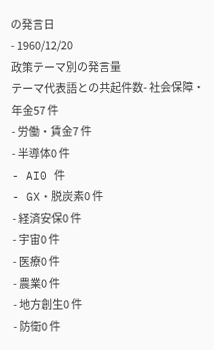の発言日
- 1960/12/20
政策テーマ別の発言量
テーマ代表語との共起件数- 社会保障・年金57 件
- 労働・賃金7 件
- 半導体0 件
- AI0 件
- GX・脱炭素0 件
- 経済安保0 件
- 宇宙0 件
- 医療0 件
- 農業0 件
- 地方創生0 件
- 防衛0 件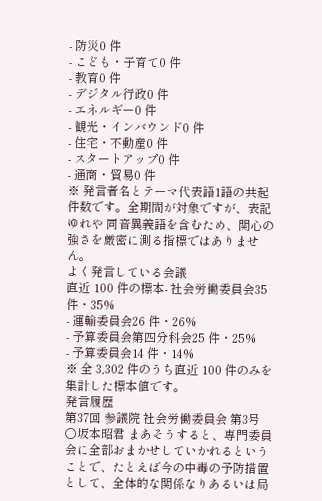- 防災0 件
- こども・子育て0 件
- 教育0 件
- デジタル行政0 件
- エネルギー0 件
- 観光・インバウンド0 件
- 住宅・不動産0 件
- スタートアップ0 件
- 通商・貿易0 件
※ 発言者名とテーマ代表語1語の共起件数です。全期間が対象ですが、表記ゆれや 同音異義語を含むため、関心の強さを厳密に測る指標ではありません。
よく発言している会議
直近 100 件の標本- 社会労働委員会35 件・35%
- 運輸委員会26 件・26%
- 予算委員会第四分科会25 件・25%
- 予算委員会14 件・14%
※ 全 3,302 件のうち直近 100 件のみを集計した標本値です。
発言履歴
第37回 参議院 社会労働委員会 第3号
○坂本昭君 まあそうすると、専門委員会に全部おまかせしていかれるということで、たとえば今の中毒の予防措置として、全体的な関係なりあるいは局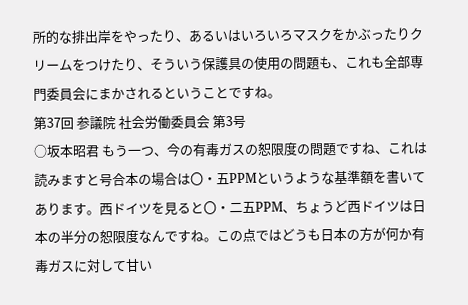所的な排出岸をやったり、あるいはいろいろマスクをかぶったりクリームをつけたり、そういう保護具の使用の問題も、これも全部専門委員会にまかされるということですね。
第37回 参議院 社会労働委員会 第3号
○坂本昭君 もう一つ、今の有毒ガスの恕限度の問題ですね、これは読みますと号合本の場合は〇・五PPMというような基準額を書いてあります。西ドイツを見ると〇・二五PPM、ちょうど西ドイツは日本の半分の恕限度なんですね。この点ではどうも日本の方が何か有毒ガスに対して甘い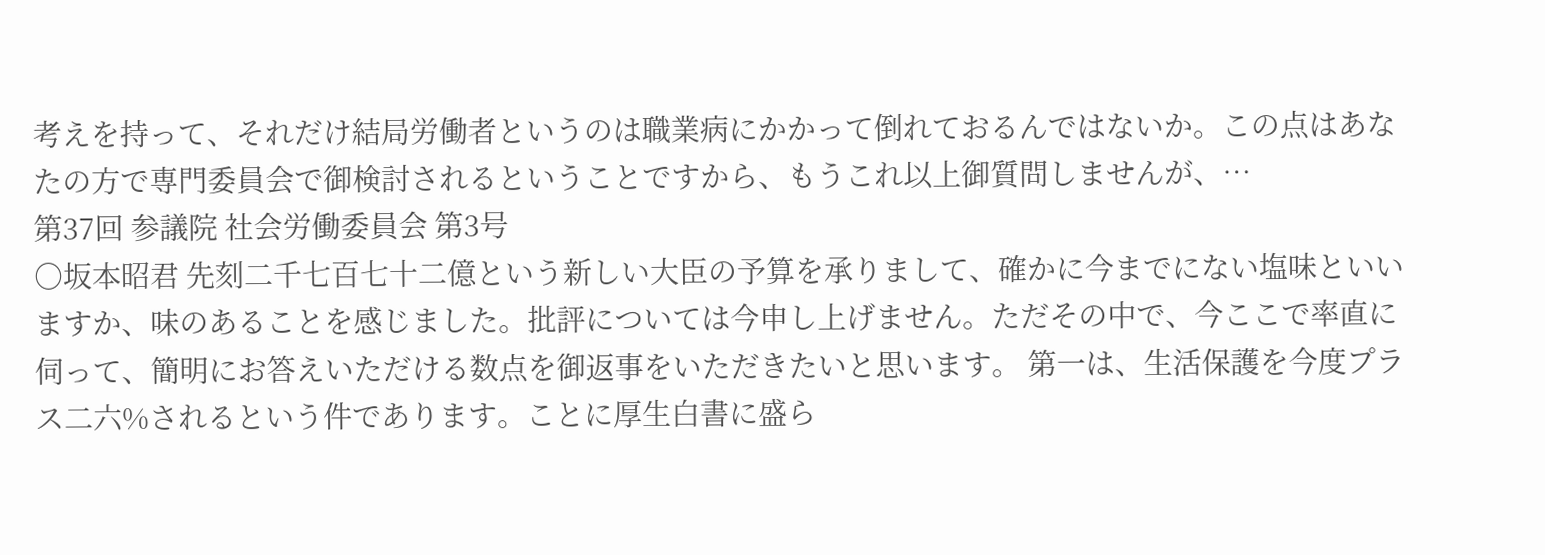考えを持って、それだけ結局労働者というのは職業病にかかって倒れておるんではないか。この点はあなたの方で専門委員会で御検討されるということですから、もうこれ以上御質問しませんが、…
第37回 参議院 社会労働委員会 第3号
○坂本昭君 先刻二千七百七十二億という新しい大臣の予算を承りまして、確かに今までにない塩味といいますか、味のあることを感じました。批評については今申し上げません。ただその中で、今ここで率直に伺って、簡明にお答えいただける数点を御返事をいただきたいと思います。 第一は、生活保護を今度プラス二六%されるという件であります。ことに厚生白書に盛ら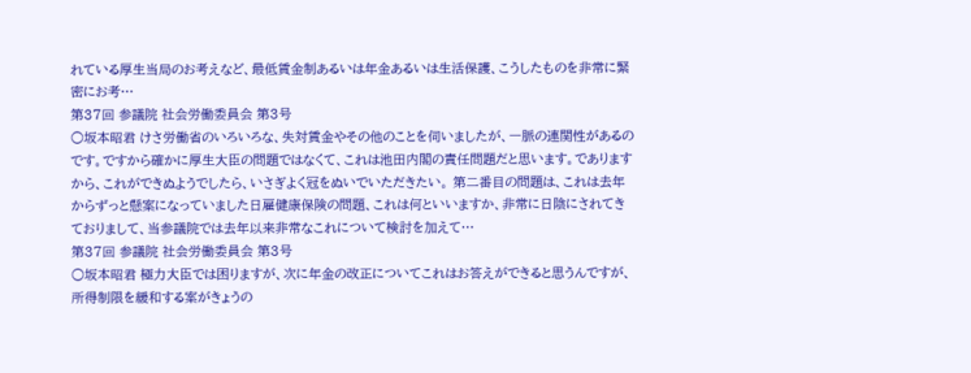れている厚生当局のお考えなど、最低賃金制あるいは年金あるいは生活保護、こうしたものを非常に緊密にお考…
第37回 参議院 社会労働委員会 第3号
○坂本昭君 けさ労働省のいろいろな、失対賃金やその他のことを伺いましたが、一脈の連関性があるのです。ですから確かに厚生大臣の問題ではなくて、これは池田内閣の責任問題だと思います。でありますから、これができぬようでしたら、いさぎよく冠をぬいでいただきたい。 第二番目の問題は、これは去年からずっと懸案になっていました日雇健康保険の問題、これは何といいますか、非常に日陰にされてきておりまして、当参議院では去年以来非常なこれについて検討を加えて…
第37回 参議院 社会労働委員会 第3号
○坂本昭君 極力大臣では困りますが、次に年金の改正についてこれはお答えができると思うんですが、所得制限を緩和する案がきょうの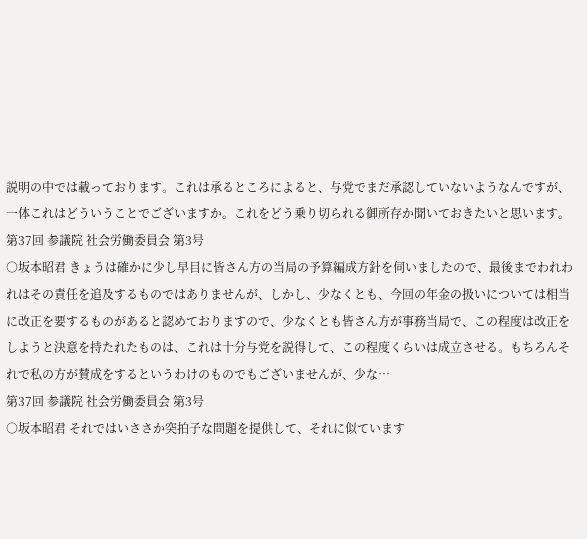説明の中では載っております。これは承るところによると、与党でまだ承認していないようなんですが、一体これはどういうことでございますか。これをどう乗り切られる御所存か聞いておきたいと思います。
第37回 参議院 社会労働委員会 第3号
○坂本昭君 きょうは確かに少し早目に皆さん方の当局の予算編成方針を伺いましたので、最後までわれわれはその責任を追及するものではありませんが、しかし、少なくとも、今回の年金の扱いについては相当に改正を要するものがあると認めておりますので、少なくとも皆さん方が事務当局で、この程度は改正をしようと決意を持たれたものは、これは十分与党を説得して、この程度くらいは成立させる。もちろんそれで私の方が賛成をするというわけのものでもございませんが、少な…
第37回 参議院 社会労働委員会 第3号
○坂本昭君 それではいささか突拍子な問題を提供して、それに似ています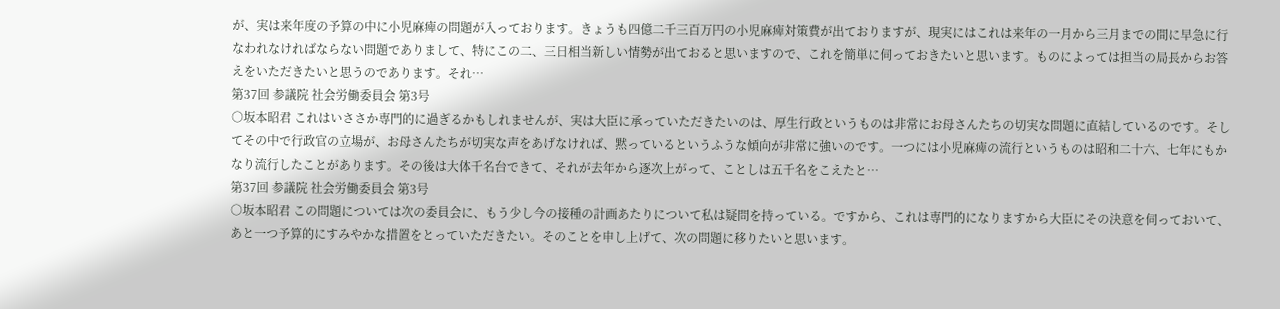が、実は来年度の予算の中に小児麻痺の問題が入っております。きょうも四億二千三百万円の小児麻痺対策費が出ておりますが、現実にはこれは来年の一月から三月までの間に早急に行なわれなければならない問題でありまして、特にこの二、三日相当新しい情勢が出ておると思いますので、これを簡単に伺っておきたいと思います。ものによっては担当の局長からお答えをいただきたいと思うのであります。それ…
第37回 参議院 社会労働委員会 第3号
○坂本昭君 これはいささか専門的に過ぎるかもしれませんが、実は大臣に承っていただきたいのは、厚生行政というものは非常にお母さんたちの切実な問題に直結しているのです。そしてその中で行政官の立場が、お母さんたちが切実な声をあげなければ、黙っているというふうな傾向が非常に強いのです。一つには小児麻痺の流行というものは昭和二十六、七年にもかなり流行したことがあります。その後は大体千名台できて、それが去年から逐次上がって、ことしは五千名をこえたと…
第37回 参議院 社会労働委員会 第3号
○坂本昭君 この問題については次の委員会に、もう少し今の接種の計画あたりについて私は疑問を持っている。ですから、これは専門的になりますから大臣にその決意を伺っておいて、あと一つ予算的にすみやかな措置をとっていただきたい。そのことを申し上げて、次の問題に移りたいと思います。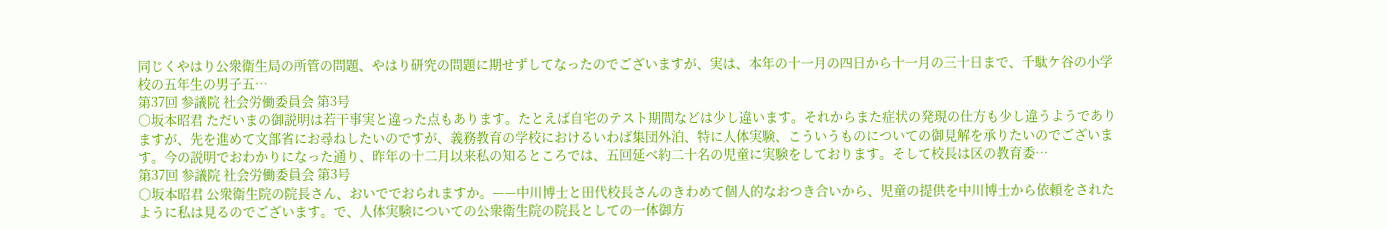同じくやはり公衆衛生局の所管の問題、やはり研究の問題に期せずしてなったのでございますが、実は、本年の十一月の四日から十一月の三十日まで、千駄ケ谷の小学校の五年生の男子五…
第37回 参議院 社会労働委員会 第3号
○坂本昭君 ただいまの御説明は若干事実と違った点もあります。たとえば自宅のテスト期間などは少し違います。それからまた症状の発現の仕方も少し違うようでありますが、先を進めて文部省にお尋ねしたいのですが、義務教育の学校におけるいわば集団外泊、特に人体実験、こういうものについての御見解を承りたいのでございます。今の説明でおわかりになった通り、昨年の十二月以来私の知るところでは、五回延べ約二十名の児童に実験をしております。そして校長は区の教育委…
第37回 参議院 社会労働委員会 第3号
○坂本昭君 公衆衛生院の院長さん、おいででおられますか。——中川博士と田代校長さんのきわめて個人的なおつき合いから、児童の提供を中川博士から依頼をされたように私は見るのでございます。で、人体実験についての公衆衛生院の院長としての一体御方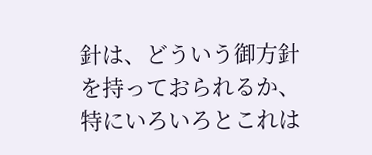針は、どういう御方針を持っておられるか、特にいろいろとこれは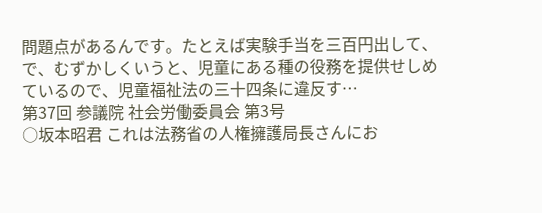問題点があるんです。たとえば実験手当を三百円出して、で、むずかしくいうと、児童にある種の役務を提供せしめているので、児童福祉法の三十四条に違反す…
第37回 参議院 社会労働委員会 第3号
○坂本昭君 これは法務省の人権擁護局長さんにお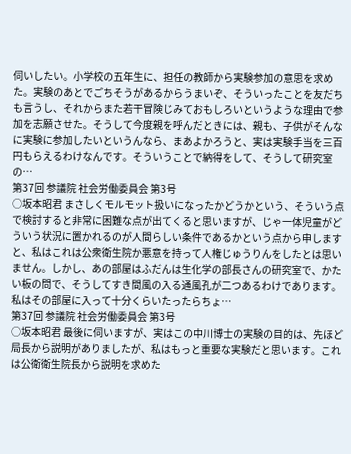伺いしたい。小学校の五年生に、担任の教師から実験参加の意思を求めた。実験のあとでごちそうがあるからうまいぞ、そういったことを友だちも言うし、それからまた若干冒険じみておもしろいというような理由で参加を志願させた。そうして今度親を呼んだときには、親も、子供がそんなに実験に参加したいというんなら、まあよかろうと、実は実験手当を三百円もらえるわけなんです。そういうことで納得をして、そうして研究室の…
第37回 参議院 社会労働委員会 第3号
○坂本昭君 まさしくモルモット扱いになったかどうかという、そういう点で検討すると非常に困難な点が出てくると思いますが、じゃ一体児童がどういう状況に置かれるのが人間らしい条件であるかという点から申しますと、私はこれは公衆衛生院か悪意を持って人権じゅうりんをしたとは思いません。しかし、あの部屋はふだんは生化学の部長さんの研究室で、かたい板の問で、そうしてすき間風の入る通風孔が二つあるわけであります。私はその部屋に入って十分くらいたったらちょ…
第37回 参議院 社会労働委員会 第3号
○坂本昭君 最後に伺いますが、実はこの中川博士の実験の目的は、先ほど局長から説明がありましたが、私はもっと重要な実験だと思います。これは公衛衛生院長から説明を求めた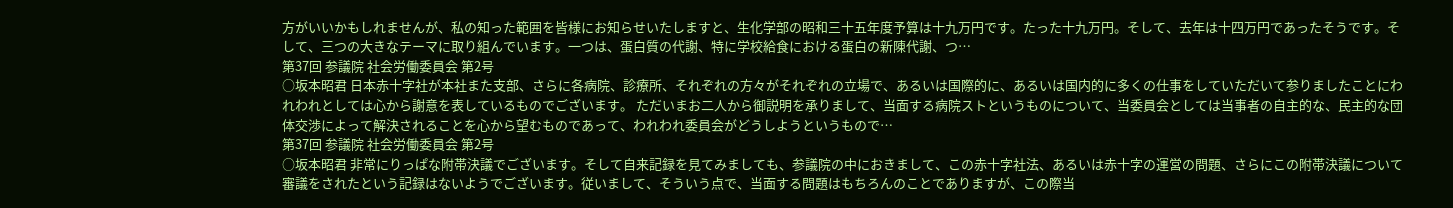方がいいかもしれませんが、私の知った範囲を皆様にお知らせいたしますと、生化学部の昭和三十五年度予算は十九万円です。たった十九万円。そして、去年は十四万円であったそうです。そして、三つの大きなテーマに取り組んでいます。一つは、蛋白質の代謝、特に学校給食における蛋白の新陳代謝、つ…
第37回 参議院 社会労働委員会 第2号
○坂本昭君 日本赤十字社が本社また支部、さらに各病院、診療所、それぞれの方々がそれぞれの立場で、あるいは国際的に、あるいは国内的に多くの仕事をしていただいて参りましたことにわれわれとしては心から謝意を表しているものでございます。 ただいまお二人から御説明を承りまして、当面する病院ストというものについて、当委員会としては当事者の自主的な、民主的な団体交渉によって解決されることを心から望むものであって、われわれ委員会がどうしようというもので…
第37回 参議院 社会労働委員会 第2号
○坂本昭君 非常にりっぱな附帯決議でございます。そして自来記録を見てみましても、参議院の中におきまして、この赤十字社法、あるいは赤十字の運営の問題、さらにこの附帯決議について審議をされたという記録はないようでございます。従いまして、そういう点で、当面する問題はもちろんのことでありますが、この際当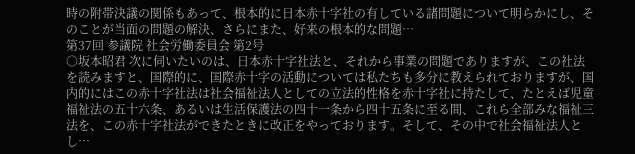時の附帯決議の関係もあって、根本的に日本赤十字社の有している諸問題について明らかにし、そのことが当面の問題の解決、さらにまた、好来の根本的な問題…
第37回 参議院 社会労働委員会 第2号
○坂本昭君 次に伺いたいのは、日本赤十字社法と、それから事業の問題でありますが、この社法を読みますと、国際的に、国際赤十字の活動については私たちも多分に教えられておりますが、国内的にはこの赤十字社法は社会福祉法人としての立法的性格を赤十字社に持たして、たとえば児童福祉法の五十六条、あるいは生活保護法の四十一条から四十五条に至る間、これら全部みな福祉三法を、この赤十字社法ができたときに改正をやっております。そして、その中で社会福祉法人とし…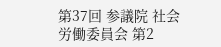第37回 参議院 社会労働委員会 第2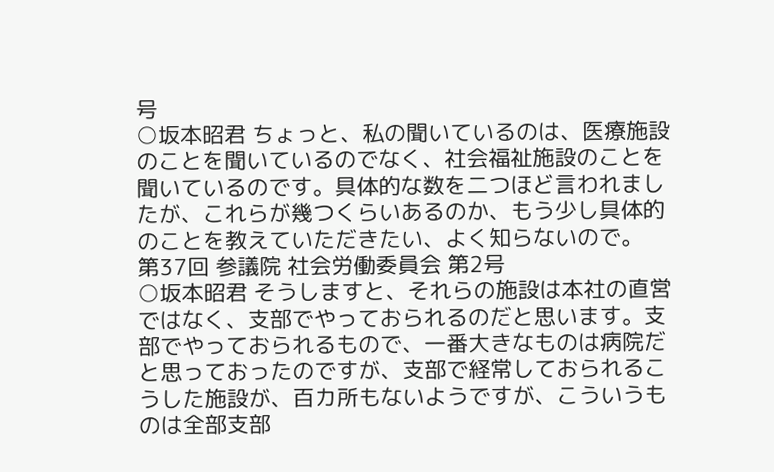号
○坂本昭君 ちょっと、私の聞いているのは、医療施設のことを聞いているのでなく、社会福祉施設のことを聞いているのです。具体的な数を二つほど言われましたが、これらが幾つくらいあるのか、もう少し具体的のことを教えていただきたい、よく知らないので。
第37回 参議院 社会労働委員会 第2号
○坂本昭君 そうしますと、それらの施設は本社の直営ではなく、支部でやっておられるのだと思います。支部でやっておられるもので、一番大きなものは病院だと思っておったのですが、支部で経常しておられるこうした施設が、百カ所もないようですが、こういうものは全部支部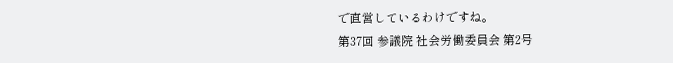で直営しているわけですね。
第37回 参議院 社会労働委員会 第2号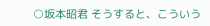○坂本昭君 そうすると、こういう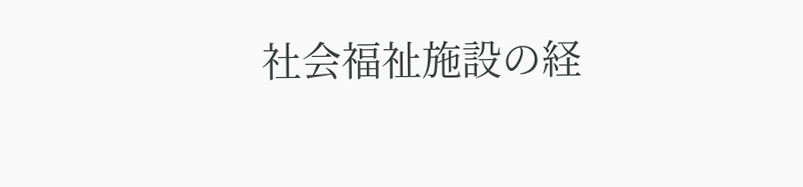社会福祉施設の経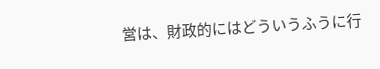営は、財政的にはどういうふうに行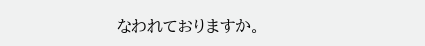なわれておりますか。